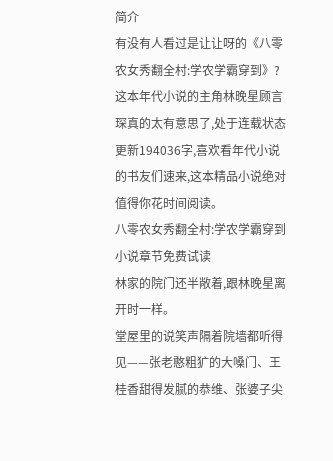简介
有没有人看过是让让呀的《八零农女秀翻全村:学农学霸穿到》?这本年代小说的主角林晚星顾言琛真的太有意思了,处于连载状态更新194036字,喜欢看年代小说的书友们速来,这本精品小说绝对值得你花时间阅读。
八零农女秀翻全村:学农学霸穿到小说章节免费试读
林家的院门还半敞着,跟林晚星离开时一样。
堂屋里的说笑声隔着院墙都听得见——张老憨粗犷的大嗓门、王桂香甜得发腻的恭维、张婆子尖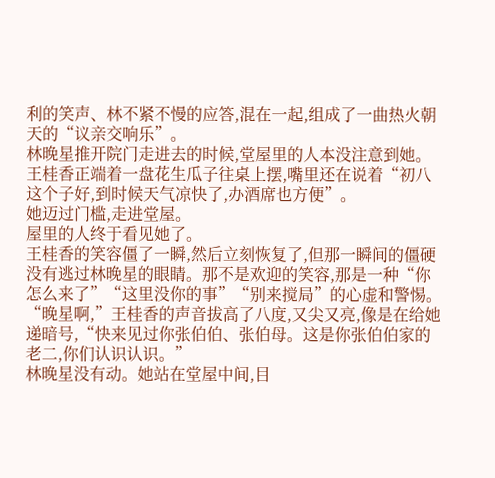利的笑声、林不紧不慢的应答,混在一起,组成了一曲热火朝天的“议亲交响乐”。
林晚星推开院门走进去的时候,堂屋里的人本没注意到她。王桂香正端着一盘花生瓜子往桌上摆,嘴里还在说着“初八这个子好,到时候天气凉快了,办酒席也方便”。
她迈过门槛,走进堂屋。
屋里的人终于看见她了。
王桂香的笑容僵了一瞬,然后立刻恢复了,但那一瞬间的僵硬没有逃过林晚星的眼睛。那不是欢迎的笑容,那是一种“你怎么来了”“这里没你的事”“别来搅局”的心虚和警惕。
“晚星啊,”王桂香的声音拔高了八度,又尖又亮,像是在给她递暗号,“快来见过你张伯伯、张伯母。这是你张伯伯家的老二,你们认识认识。”
林晚星没有动。她站在堂屋中间,目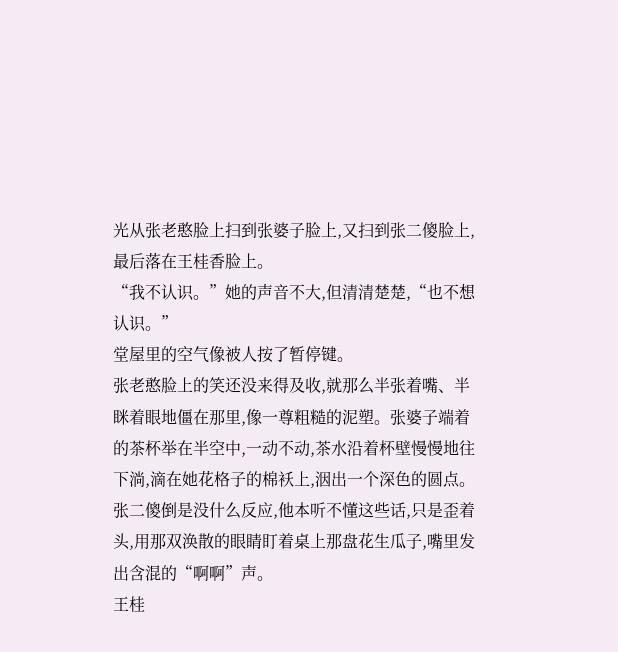光从张老憨脸上扫到张婆子脸上,又扫到张二傻脸上,最后落在王桂香脸上。
“我不认识。”她的声音不大,但清清楚楚,“也不想认识。”
堂屋里的空气像被人按了暂停键。
张老憨脸上的笑还没来得及收,就那么半张着嘴、半眯着眼地僵在那里,像一尊粗糙的泥塑。张婆子端着的茶杯举在半空中,一动不动,茶水沿着杯壁慢慢地往下淌,滴在她花格子的棉袄上,洇出一个深色的圆点。张二傻倒是没什么反应,他本听不懂这些话,只是歪着头,用那双涣散的眼睛盯着桌上那盘花生瓜子,嘴里发出含混的“啊啊”声。
王桂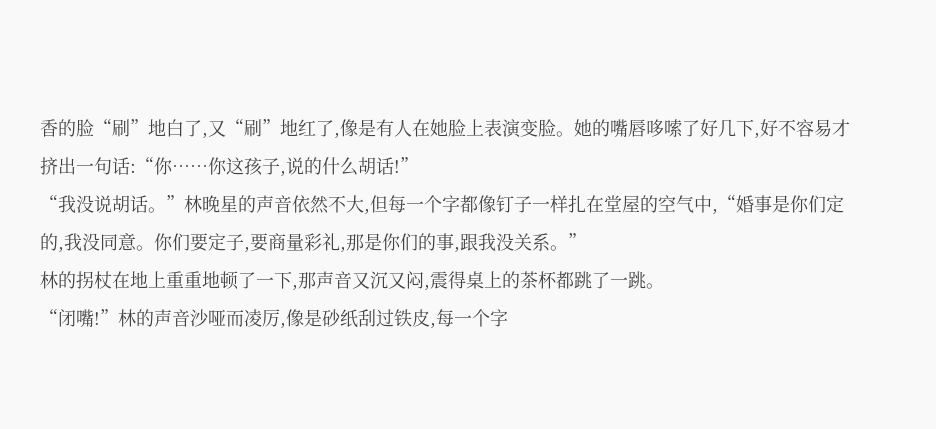香的脸“刷”地白了,又“刷”地红了,像是有人在她脸上表演变脸。她的嘴唇哆嗦了好几下,好不容易才挤出一句话:“你……你这孩子,说的什么胡话!”
“我没说胡话。”林晚星的声音依然不大,但每一个字都像钉子一样扎在堂屋的空气中,“婚事是你们定的,我没同意。你们要定子,要商量彩礼,那是你们的事,跟我没关系。”
林的拐杖在地上重重地顿了一下,那声音又沉又闷,震得桌上的茶杯都跳了一跳。
“闭嘴!”林的声音沙哑而凌厉,像是砂纸刮过铁皮,每一个字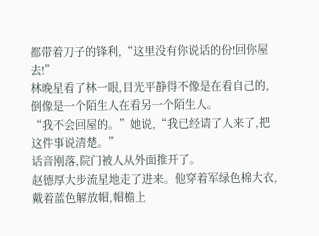都带着刀子的锋利,“这里没有你说话的份!回你屋去!”
林晚星看了林一眼,目光平静得不像是在看自己的,倒像是一个陌生人在看另一个陌生人。
“我不会回屋的。”她说,“我已经请了人来了,把这件事说清楚。”
话音刚落,院门被人从外面推开了。
赵德厚大步流星地走了进来。他穿着军绿色棉大衣,戴着蓝色解放帽,帽檐上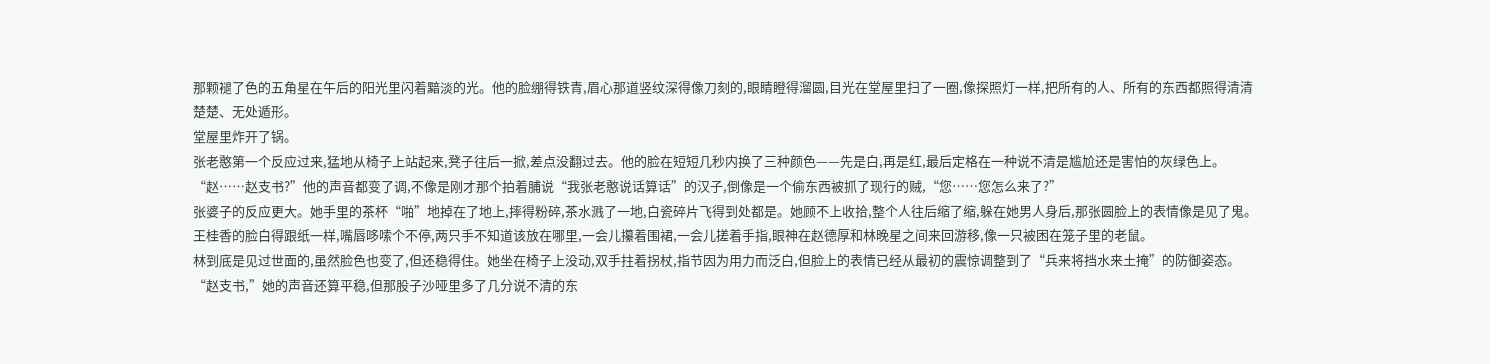那颗褪了色的五角星在午后的阳光里闪着黯淡的光。他的脸绷得铁青,眉心那道竖纹深得像刀刻的,眼睛瞪得溜圆,目光在堂屋里扫了一圈,像探照灯一样,把所有的人、所有的东西都照得清清楚楚、无处遁形。
堂屋里炸开了锅。
张老憨第一个反应过来,猛地从椅子上站起来,凳子往后一掀,差点没翻过去。他的脸在短短几秒内换了三种颜色——先是白,再是红,最后定格在一种说不清是尴尬还是害怕的灰绿色上。
“赵……赵支书?”他的声音都变了调,不像是刚才那个拍着脯说“我张老憨说话算话”的汉子,倒像是一个偷东西被抓了现行的贼,“您……您怎么来了?”
张婆子的反应更大。她手里的茶杯“啪”地掉在了地上,摔得粉碎,茶水溅了一地,白瓷碎片飞得到处都是。她顾不上收拾,整个人往后缩了缩,躲在她男人身后,那张圆脸上的表情像是见了鬼。
王桂香的脸白得跟纸一样,嘴唇哆嗦个不停,两只手不知道该放在哪里,一会儿攥着围裙,一会儿搓着手指,眼神在赵德厚和林晚星之间来回游移,像一只被困在笼子里的老鼠。
林到底是见过世面的,虽然脸色也变了,但还稳得住。她坐在椅子上没动,双手拄着拐杖,指节因为用力而泛白,但脸上的表情已经从最初的震惊调整到了“兵来将挡水来土掩”的防御姿态。
“赵支书,”她的声音还算平稳,但那股子沙哑里多了几分说不清的东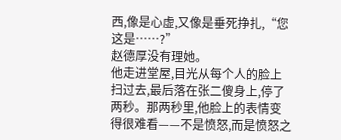西,像是心虚,又像是垂死挣扎,“您这是……?”
赵德厚没有理她。
他走进堂屋,目光从每个人的脸上扫过去,最后落在张二傻身上,停了两秒。那两秒里,他脸上的表情变得很难看——不是愤怒,而是愤怒之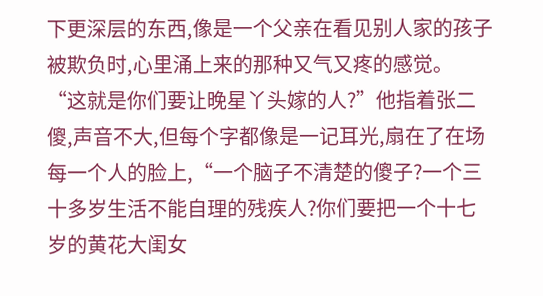下更深层的东西,像是一个父亲在看见别人家的孩子被欺负时,心里涌上来的那种又气又疼的感觉。
“这就是你们要让晚星丫头嫁的人?”他指着张二傻,声音不大,但每个字都像是一记耳光,扇在了在场每一个人的脸上,“一个脑子不清楚的傻子?一个三十多岁生活不能自理的残疾人?你们要把一个十七岁的黄花大闺女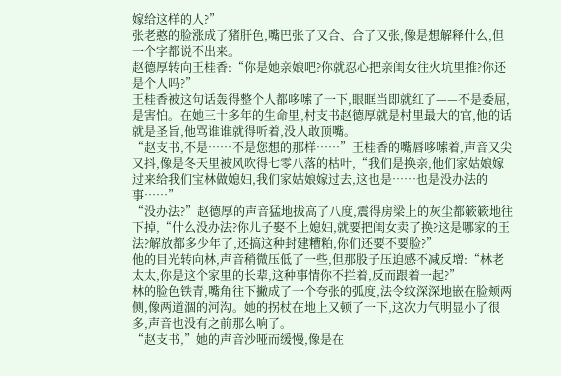嫁给这样的人?”
张老憨的脸涨成了猪肝色,嘴巴张了又合、合了又张,像是想解释什么,但一个字都说不出来。
赵德厚转向王桂香:“你是她亲娘吧?你就忍心把亲闺女往火坑里推?你还是个人吗?”
王桂香被这句话轰得整个人都哆嗦了一下,眼眶当即就红了——不是委屈,是害怕。在她三十多年的生命里,村支书赵德厚就是村里最大的官,他的话就是圣旨,他骂谁谁就得听着,没人敢顶嘴。
“赵支书,不是……不是您想的那样……”王桂香的嘴唇哆嗦着,声音又尖又抖,像是冬天里被风吹得七零八落的枯叶,“我们是换亲,他们家姑娘嫁过来给我们宝林做媳妇,我们家姑娘嫁过去,这也是……也是没办法的事……”
“没办法?”赵德厚的声音猛地拔高了八度,震得房梁上的灰尘都簌簌地往下掉,“什么没办法?你儿子娶不上媳妇,就要把闺女卖了换?这是哪家的王法?解放都多少年了,还搞这种封建糟粕,你们还要不要脸?”
他的目光转向林,声音稍微压低了一些,但那股子压迫感不减反增:“林老太太,你是这个家里的长辈,这种事情你不拦着,反而跟着一起?”
林的脸色铁青,嘴角往下撇成了一个夸张的弧度,法令纹深深地嵌在脸颊两侧,像两道涸的河沟。她的拐杖在地上又顿了一下,这次力气明显小了很多,声音也没有之前那么响了。
“赵支书,”她的声音沙哑而缓慢,像是在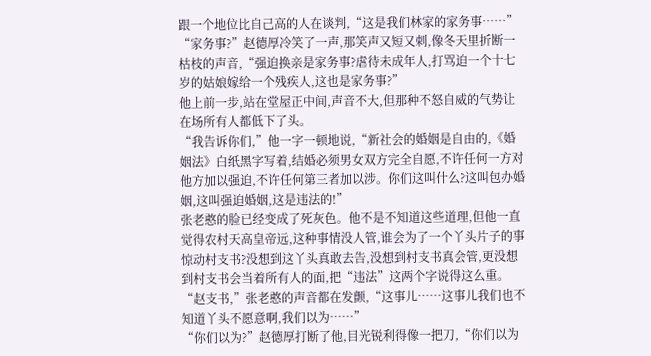跟一个地位比自己高的人在谈判,“这是我们林家的家务事……”
“家务事?”赵德厚冷笑了一声,那笑声又短又刺,像冬天里折断一枯枝的声音,“强迫换亲是家务事?虐待未成年人,打骂迫一个十七岁的姑娘嫁给一个残疾人,这也是家务事?”
他上前一步,站在堂屋正中间,声音不大,但那种不怒自威的气势让在场所有人都低下了头。
“我告诉你们,”他一字一顿地说,“新社会的婚姻是自由的,《婚姻法》白纸黑字写着,结婚必须男女双方完全自愿,不许任何一方对他方加以强迫,不许任何第三者加以涉。你们这叫什么?这叫包办婚姻,这叫强迫婚姻,这是违法的!”
张老憨的脸已经变成了死灰色。他不是不知道这些道理,但他一直觉得农村天高皇帝远,这种事情没人管,谁会为了一个丫头片子的事惊动村支书?没想到这丫头真敢去告,没想到村支书真会管,更没想到村支书会当着所有人的面,把“违法”这两个字说得这么重。
“赵支书,”张老憨的声音都在发颤,“这事儿……这事儿我们也不知道丫头不愿意啊,我们以为……”
“你们以为?”赵德厚打断了他,目光锐利得像一把刀,“你们以为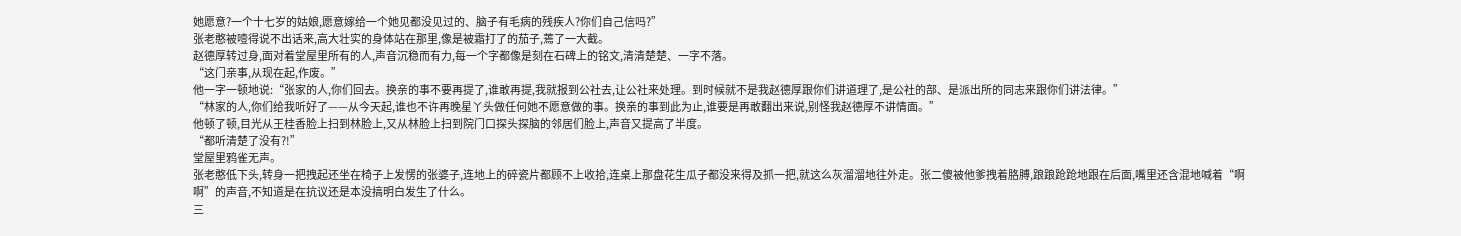她愿意?一个十七岁的姑娘,愿意嫁给一个她见都没见过的、脑子有毛病的残疾人?你们自己信吗?”
张老憨被噎得说不出话来,高大壮实的身体站在那里,像是被霜打了的茄子,蔫了一大截。
赵德厚转过身,面对着堂屋里所有的人,声音沉稳而有力,每一个字都像是刻在石碑上的铭文,清清楚楚、一字不落。
“这门亲事,从现在起,作废。”
他一字一顿地说:“张家的人,你们回去。换亲的事不要再提了,谁敢再提,我就报到公社去,让公社来处理。到时候就不是我赵德厚跟你们讲道理了,是公社的部、是派出所的同志来跟你们讲法律。”
“林家的人,你们给我听好了——从今天起,谁也不许再晚星丫头做任何她不愿意做的事。换亲的事到此为止,谁要是再敢翻出来说,别怪我赵德厚不讲情面。”
他顿了顿,目光从王桂香脸上扫到林脸上,又从林脸上扫到院门口探头探脑的邻居们脸上,声音又提高了半度。
“都听清楚了没有?!”
堂屋里鸦雀无声。
张老憨低下头,转身一把拽起还坐在椅子上发愣的张婆子,连地上的碎瓷片都顾不上收拾,连桌上那盘花生瓜子都没来得及抓一把,就这么灰溜溜地往外走。张二傻被他爹拽着胳膊,踉踉跄跄地跟在后面,嘴里还含混地喊着“啊啊”的声音,不知道是在抗议还是本没搞明白发生了什么。
三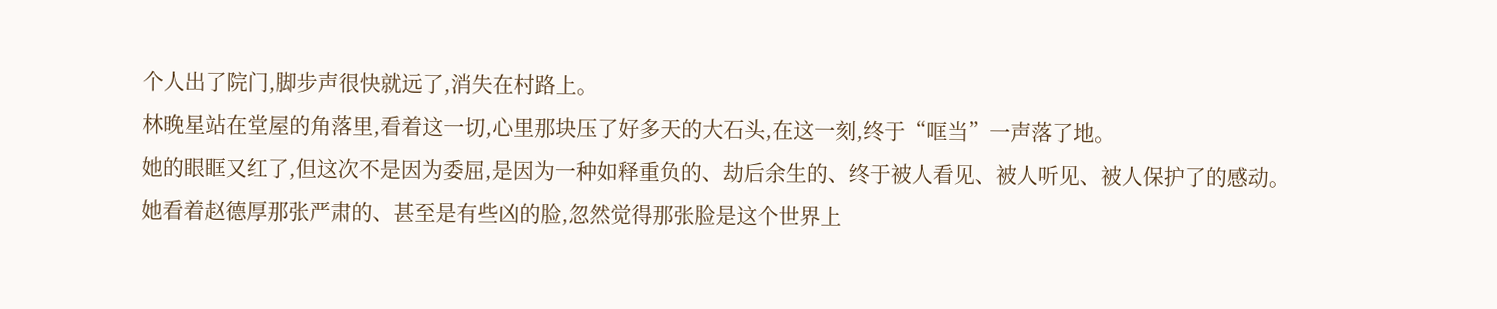个人出了院门,脚步声很快就远了,消失在村路上。
林晚星站在堂屋的角落里,看着这一切,心里那块压了好多天的大石头,在这一刻,终于“哐当”一声落了地。
她的眼眶又红了,但这次不是因为委屈,是因为一种如释重负的、劫后余生的、终于被人看见、被人听见、被人保护了的感动。
她看着赵德厚那张严肃的、甚至是有些凶的脸,忽然觉得那张脸是这个世界上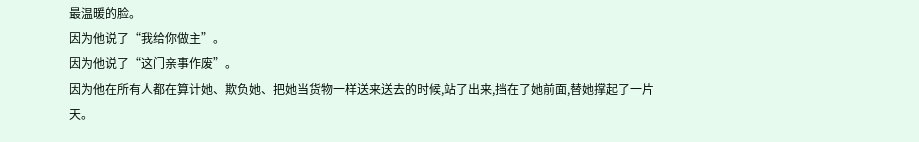最温暖的脸。
因为他说了“我给你做主”。
因为他说了“这门亲事作废”。
因为他在所有人都在算计她、欺负她、把她当货物一样送来送去的时候,站了出来,挡在了她前面,替她撑起了一片天。